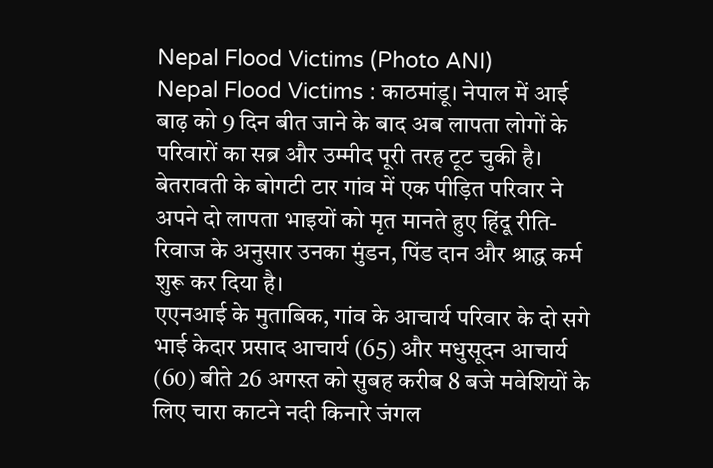Nepal Flood Victims (Photo ANI)
Nepal Flood Victims : काठमांडू। नेपाल में आई बाढ़ को 9 दिन बीत जाने के बाद अब लापता लोगों के परिवारों का सब्र और उम्मीद पूरी तरह टूट चुकी है। बेतरावती के बोगटी टार गांव में एक पीड़ित परिवार ने अपने दो लापता भाइयों को मृत मानते हुए हिंदू रीति-रिवाज के अनुसार उनका मुंडन, पिंड दान और श्राद्ध कर्म शुरू कर दिया है।
एएनआई के मुताबिक, गांव के आचार्य परिवार के दो सगे भाई केदार प्रसाद आचार्य (65) और मधुसूदन आचार्य (60) बीते 26 अगस्त को सुबह करीब 8 बजे मवेशियों के लिए चारा काटने नदी किनारे जंगल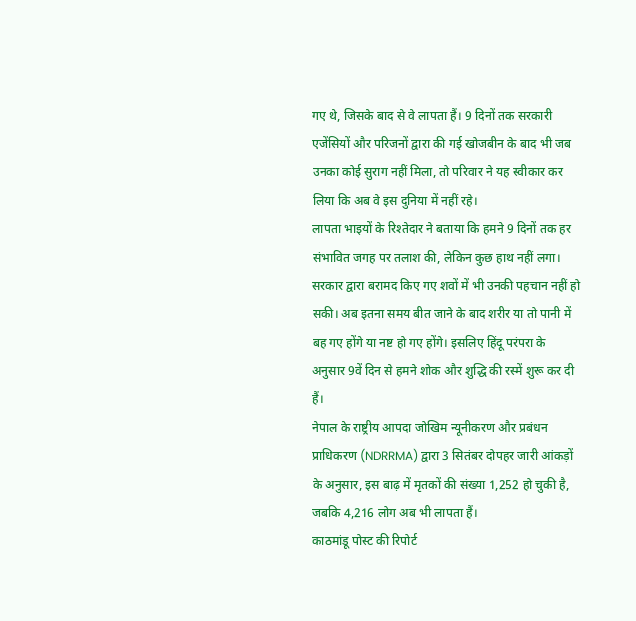गए थे, जिसके बाद से वे लापता हैं। 9 दिनों तक सरकारी एजेंसियों और परिजनों द्वारा की गई खोजबीन के बाद भी जब उनका कोई सुराग नहीं मिला, तो परिवार ने यह स्वीकार कर लिया कि अब वे इस दुनिया में नहीं रहे।
लापता भाइयों के रिश्तेदार ने बताया कि हमने 9 दिनों तक हर संभावित जगह पर तलाश की, लेकिन कुछ हाथ नहीं लगा। सरकार द्वारा बरामद किए गए शवों में भी उनकी पहचान नहीं हो सकी। अब इतना समय बीत जाने के बाद शरीर या तो पानी में बह गए होंगे या नष्ट हो गए होंगे। इसलिए हिंदू परंपरा के अनुसार 9वें दिन से हमने शोक और शुद्धि की रस्में शुरू कर दी हैं।
नेपाल के राष्ट्रीय आपदा जोखिम न्यूनीकरण और प्रबंधन प्राधिकरण (NDRRMA) द्वारा 3 सितंबर दोपहर जारी आंकड़ों के अनुसार, इस बाढ़ में मृतकों की संख्या 1,252 हो चुकी है, जबकि 4,216 लोग अब भी लापता हैं।
काठमांडू पोस्ट की रिपोर्ट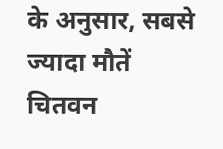के अनुसार, सबसे ज्यादा मौतें चितवन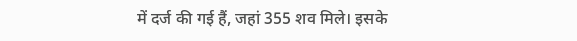में दर्ज की गई हैं, जहां 355 शव मिले। इसके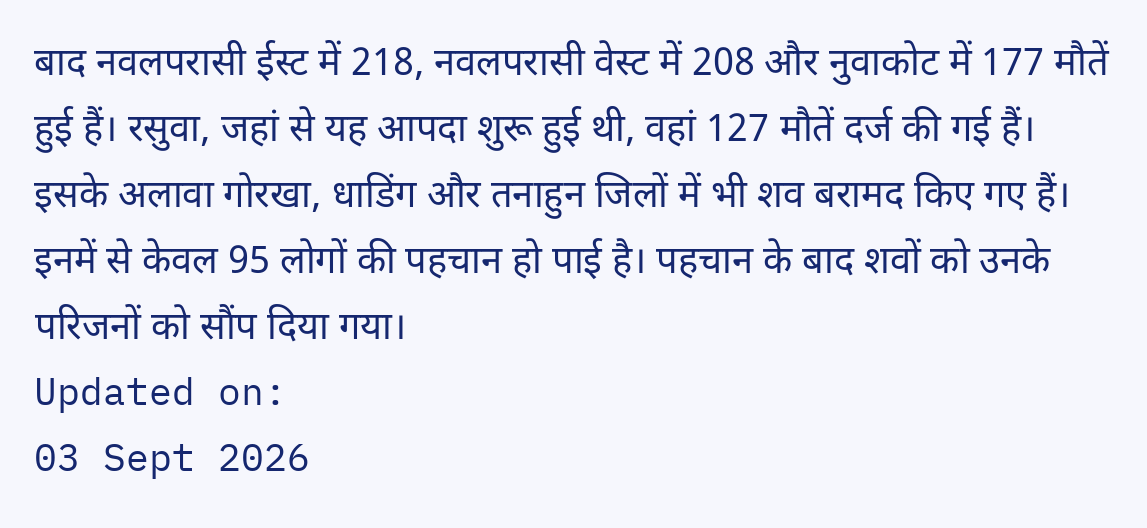बाद नवलपरासी ईस्ट में 218, नवलपरासी वेस्ट में 208 और नुवाकोट में 177 मौतें हुई हैं। रसुवा, जहां से यह आपदा शुरू हुई थी, वहां 127 मौतें दर्ज की गई हैं। इसके अलावा गोरखा, धाडिंग और तनाहुन जिलों में भी शव बरामद किए गए हैं। इनमें से केवल 95 लोगों की पहचान हो पाई है। पहचान के बाद शवों को उनके परिजनों को सौंप दिया गया।
Updated on:
03 Sept 2026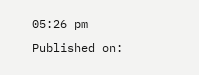05:26 pm
Published on: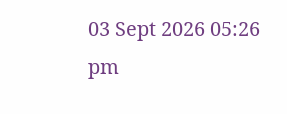03 Sept 2026 05:26 pm